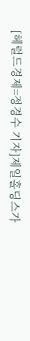[헤럴드경제=정경수 기자]제일홀딩스가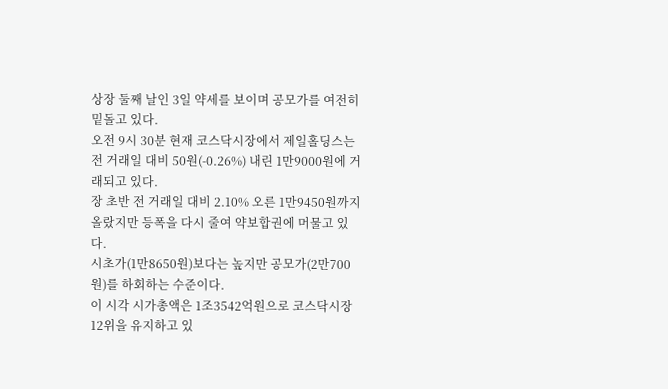상장 둘째 날인 3일 약세를 보이며 공모가를 여전히 밑돌고 있다.
오전 9시 30분 현재 코스닥시장에서 제일홀딩스는 전 거래일 대비 50원(-0.26%) 내린 1만9000원에 거래되고 있다.
장 초반 전 거래일 대비 2.10% 오른 1만9450원까지 올랐지만 등폭을 다시 줄여 약보합권에 머물고 있다.
시초가(1만8650원)보다는 높지만 공모가(2만700원)를 하회하는 수준이다.
이 시각 시가총액은 1조3542억원으로 코스닥시장 12위을 유지하고 있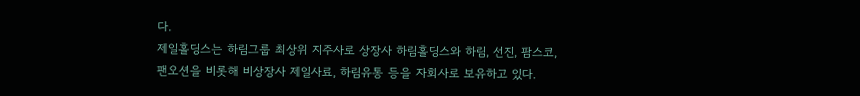다.
제일홀딩스는 하림그룹 최상위 지주사로 상장사 하림홀딩스와 하림, 선진, 팜스코, 팬오션을 비롯해 비상장사 제일사료, 하림유통 등을 자회사로 보유하고 있다.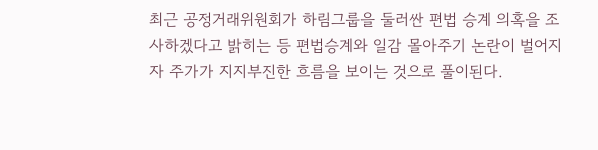최근 공정거래위원회가 하림그룹을 둘러싼 편법 승계 의혹을 조사하겠다고 밝히는 등 편법승계와 일감 몰아주기 논란이 벌어지자 주가가 지지부진한 흐름을 보이는 것으로 풀이된다.